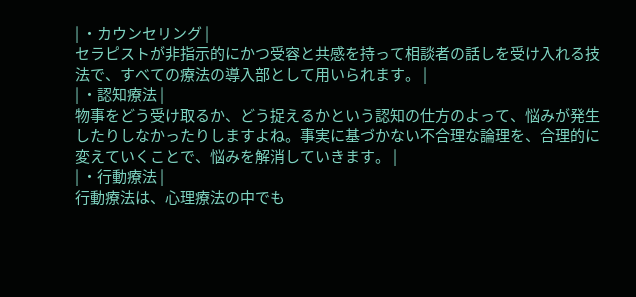| ・カウンセリング |
セラピストが非指示的にかつ受容と共感を持って相談者の話しを受け入れる技法で、すべての療法の導入部として用いられます。 |
| ・認知療法 |
物事をどう受け取るか、どう捉えるかという認知の仕方のよって、悩みが発生したりしなかったりしますよね。事実に基づかない不合理な論理を、合理的に変えていくことで、悩みを解消していきます。 |
| ・行動療法 |
行動療法は、心理療法の中でも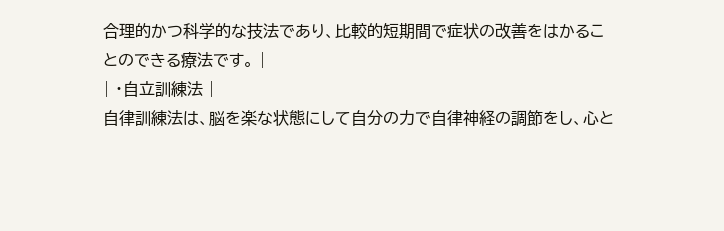合理的かつ科学的な技法であり、比較的短期間で症状の改善をはかることのできる療法です。 |
| ・自立訓練法 |
自律訓練法は、脳を楽な状態にして自分の力で自律神経の調節をし、心と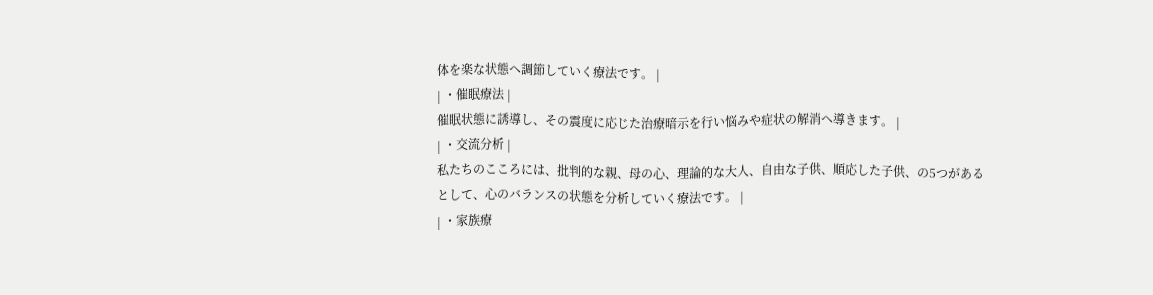体を楽な状態へ調節していく療法です。 |
| ・催眠療法 |
催眠状態に誘導し、その震度に応じた治療暗示を行い悩みや症状の解消へ導きます。 |
| ・交流分析 |
私たちのこころには、批判的な親、母の心、理論的な大人、自由な子供、順応した子供、の5つがあるとして、心のバランスの状態を分析していく療法です。 |
| ・家族療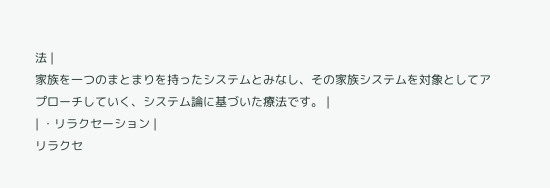法 |
家族を一つのまとまりを持ったシステムとみなし、その家族システムを対象としてアプローチしていく、システム論に基づいた療法です。 |
| ・リラクセーション |
リラクセ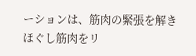ーションは、筋肉の緊張を解きほぐし筋肉をリ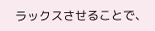ラックスさせることで、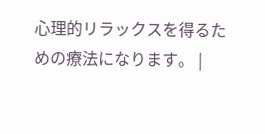心理的リラックスを得るための療法になります。 |